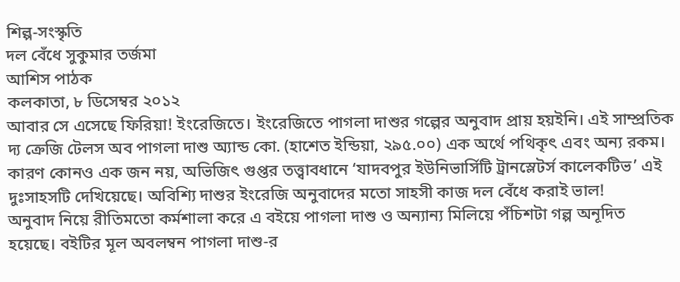শিল্প-সংস্কৃতি
দল বেঁধে সুকুমার তর্জমা
আশিস পাঠক
কলকাতা, ৮ ডিসেম্বর ২০১২
আবার সে এসেছে ফিরিয়া! ইংরেজিতে। ইংরেজিতে পাগলা দাশুর গল্পের অনুবাদ প্রায় হয়ইনি। এই সাম্প্রতিক দ্য ক্রেজি টেলস অব পাগলা দাশু অ্যান্ড কো. (হাশেত ইন্ডিয়া, ২৯৫.০০) এক অর্থে পথিকৃৎ এবং অন্য রকম। কারণ কোনও এক জন নয়, অভিজিৎ গুপ্তর তত্ত্বাবধানে ‘যাদবপুর ইউনিভার্সিটি ট্রানস্লেটর্স কালেকটিভ’ এই দুঃসাহসটি দেখিয়েছে। অবিশ্যি দাশুর ইংরেজি অনুবাদের মতো সাহসী কাজ দল বেঁধে করাই ভাল!
অনুবাদ নিয়ে রীতিমতো কর্মশালা করে এ বইয়ে পাগলা দাশু ও অন্যান্য মিলিয়ে পঁচিশটা গল্প অনূদিত হয়েছে। বইটির মূল অবলম্বন পাগলা দাশু-র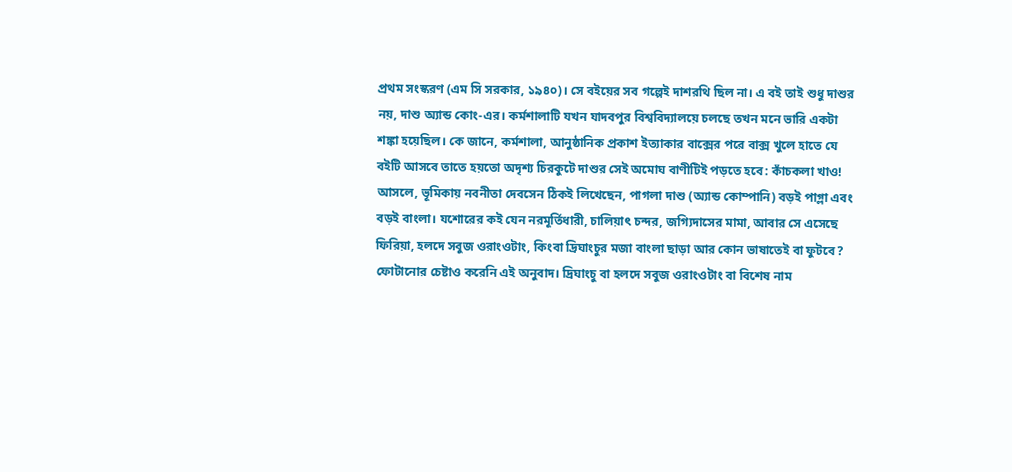প্রথম সংস্করণ (এম সি সরকার, ১৯৪০)। সে বইয়ের সব গল্পেই দাশরথি ছিল না। এ বই তাই শুধু দাশুর নয়, দাশু অ্যান্ড কোং-এর। কর্মশালাটি যখন যাদবপুর বিশ্ববিদ্যালয়ে চলছে তখন মনে ভারি একটা শঙ্কা হয়েছিল। কে জানে, কর্মশালা, আনুষ্ঠানিক প্রকাশ ইত্যাকার বাক্সের পরে বাক্স খুলে হাতে যে বইটি আসবে তাতে হয়তো অদৃশ্য চিরকুটে দাশুর সেই অমোঘ বাণীটিই পড়তে হবে: কাঁচকলা খাও!
আসলে, ভূমিকায় নবনীতা দেবসেন ঠিকই লিখেছেন, পাগলা দাশু (অ্যান্ড কোম্পানি) বড়ই পাগ্লা এবং বড়ই বাংলা। যশোরের কই যেন নরমূর্তিধারী, চালিয়াৎ চন্দর, জগ্যিদাসের মামা, আবার সে এসেছে ফিরিয়া, হলদে সবুজ ওরাংওটাং, কিংবা দ্রিঘাংচুর মজা বাংলা ছাড়া আর কোন ভাষাতেই বা ফুটবে? ফোটানোর চেষ্টাও করেনি এই অনুবাদ। দ্রিঘাংচু বা হলদে সবুজ ওরাংওটাং বা বিশেষ নাম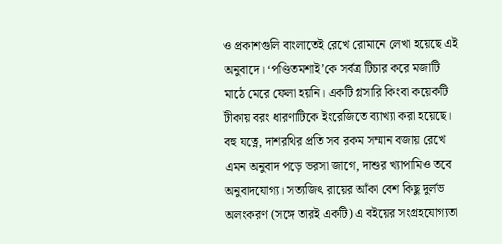ও প্রকাশগুলি বাংলাতেই রেখে রোমানে লেখা হয়েছে এই অনুবাদে। ‘পণ্ডিতমশাই’কে সর্বত্র টিচার করে মজাটি মাঠে মেরে ফেলা হয়নি। একটি গ্লসারি কিংবা কয়েকটি টীকায় বরং ধারণাটিকে ইংরেজিতে ব্যাখ্যা করা হয়েছে। বহু যত্নে, দাশরথির প্রতি সব রকম সম্মান বজায় রেখে এমন অনুবাদ পড়ে ভরসা জাগে, দাশুর খ্যাপামিও তবে অনুবাদযোগ্য। সত্যজিৎ রায়ের আঁকা বেশ কিছু দুর্লভ অলংকরণ (সঙ্গে তারই একটি) এ বইয়ের সংগ্রহযোগ্যতা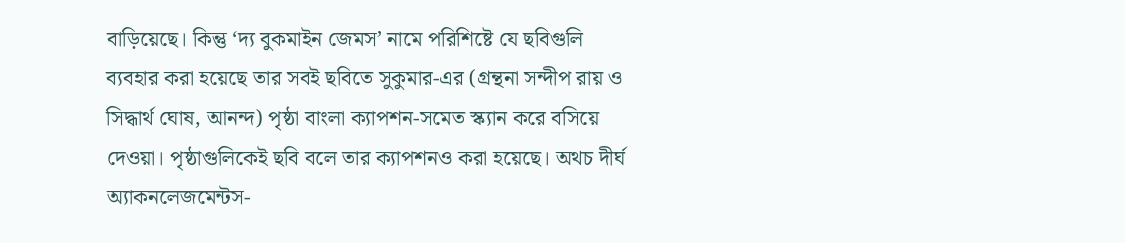বাড়িয়েছে। কিন্তু ‘দ্য বুকমাইন জেমস’ নামে পরিশিষ্টে যে ছবিগুলি ব্যবহার করা হয়েছে তার সবই ছবিতে সুকুমার-এর (গ্রন্থনা সন্দীপ রায় ও সিদ্ধার্থ ঘোষ, আনন্দ) পৃষ্ঠা বাংলা ক্যাপশন-সমেত স্ক্যান করে বসিয়ে দেওয়া। পৃষ্ঠাগুলিকেই ছবি বলে তার ক্যাপশনও করা হয়েছে। অথচ দীর্ঘ অ্যাকনলেজমেন্টস-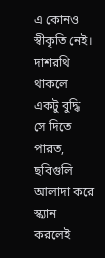এ কোনও স্বীকৃতি নেই। দাশরথি থাকলে একটু বুদ্ধি সে দিতে পারত, ছবিগুলি আলাদা করে স্ক্যান করলেই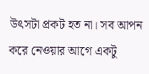উৎসটা প্রকট হত না। সব আপন করে নেওয়ার আগে একটু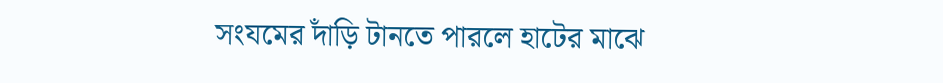সংযমের দাঁড়ি টানতে পারলে হাটের মাঝে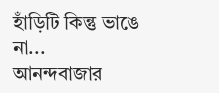হাঁড়িটি কিন্তু ভাঙে না...
আনন্দবাজার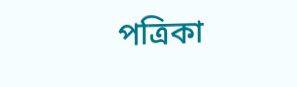পত্রিকা